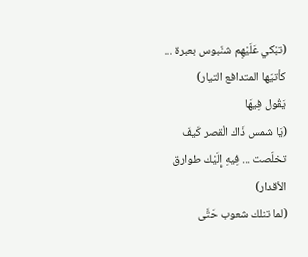(تبْكي عَلَيْهِم شنّبوس بعبرة ... كأتيّها المتدافع التيار)
يَقُول فِيهَا
(يَا شمس ذَاك الْقصر كَيفَ تخلّصت ... فِيهِ إِلَيْك طوارق الأقدار)
(لما تنلك شعوب حَتَّى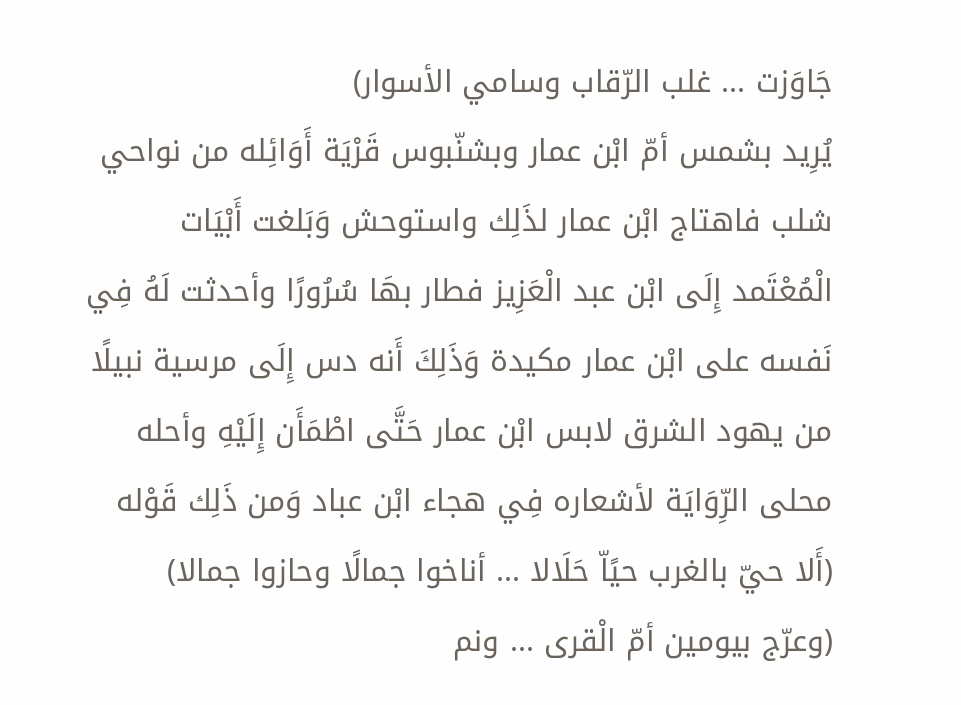جَاوَزت ... غلب الرّقاب وسامي الأسوار)
يُرِيد بشمس أمّ ابْن عمار وبشنّبوس قَرْيَة أَوَائِله من نواحي شلب فاهتاج ابْن عمار لذَلِك واستوحش وَبَلغت أَبْيَات الْمُعْتَمد إِلَى ابْن عبد الْعَزِيز فطار بهَا سُرُورًا وأحدثت لَهُ فِي نَفسه على ابْن عمار مكيدة وَذَلِكَ أَنه دس إِلَى مرسية نبيلًا من يهود الشرق لابس ابْن عمار حَتَّى اطْمَأَن إِلَيْهِ وأحله محلى الرِّوَايَة لأشعاره فِي هجاء ابْن عباد وَمن ذَلِك قَوْله
(أَلا حيّ بالغرب حيًاّ حَلَالا ... أناخوا جمالًا وحازوا جمالا)
(وعرّج بيومين أمّ الْقرى ... ونم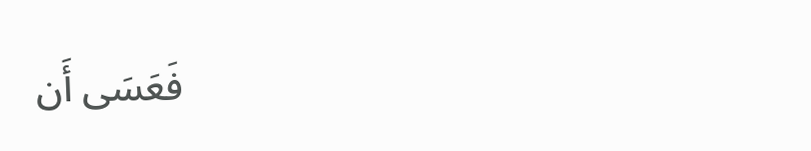فَعَسَى أَن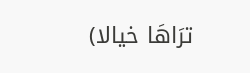ترَاهَا خيالا)